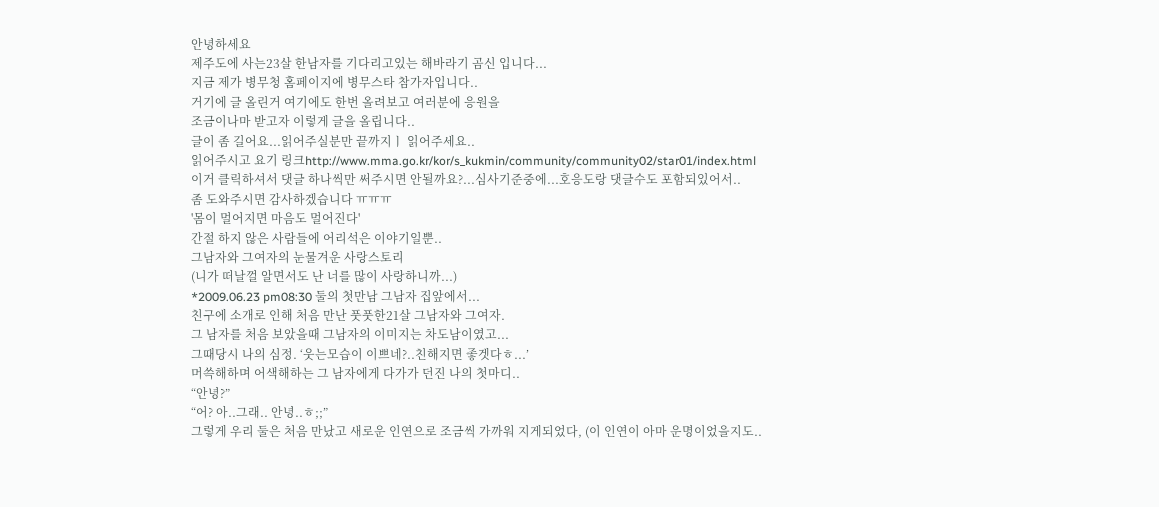안녕하세요
제주도에 사는23살 한남자를 기다리고있는 해바라기 곰신 입니다...
지금 제가 병무청 홈페이지에 병무스타 참가자입니다..
거기에 글 올린거 여기에도 한번 올려보고 여러분에 응원을
조금이나마 받고자 이렇게 글을 올립니다..
글이 좀 길어요...읽어주실분만 끝까지ㅣ 읽어주세요..
읽어주시고 요기 링크http://www.mma.go.kr/kor/s_kukmin/community/community02/star01/index.html
이거 클릭하셔서 댓글 하나씩만 써주시면 안될까요?...심사기준중에...호응도랑 댓글수도 포함되있어서..
좀 도와주시면 감사하겠습니다 ㅠㅠㅠ
'몸이 멀어지면 마음도 멀어진다'
간절 하지 않은 사람들에 어리석은 이야기일뿐..
그남자와 그여자의 눈물겨운 사랑스토리
(니가 떠날껄 알면서도 난 너를 많이 사랑하니까...)
*2009.06.23 pm08:30 둘의 첫만남 그남자 집앞에서...
친구에 소개로 인해 처음 만난 풋풋한21살 그남자와 그여자.
그 남자를 처음 보았을때 그남자의 이미지는 차도남이였고...
그때당시 나의 심정. ‘웃는모습이 이쁘네?..친해지면 좋겟다ㅎ...’
머쓱해하며 어색해하는 그 남자에게 다가가 던진 나의 첫마디..
“안녕?”
“어? 아..그래.. 안녕..ㅎ;;”
그렇게 우리 둘은 처음 만났고 새로운 인연으로 조금씩 가까워 지게되었다, (이 인연이 아마 운명이었을지도..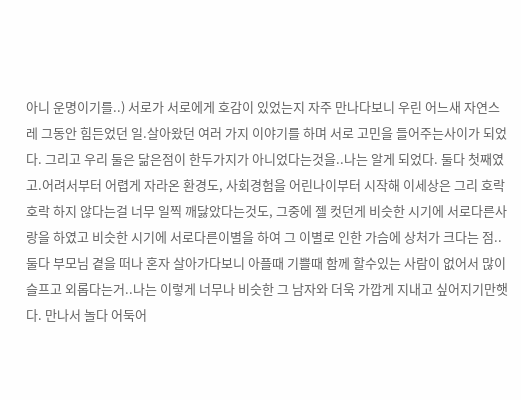아니 운명이기를..) 서로가 서로에게 호감이 있었는지 자주 만나다보니 우린 어느새 자연스레 그동안 힘든었던 일.살아왔던 여러 가지 이야기를 하며 서로 고민을 들어주는사이가 되었다. 그리고 우리 둘은 닮은점이 한두가지가 아니었다는것을..나는 알게 되었다. 둘다 첫째였고.어려서부터 어렵게 자라온 환경도, 사회경험을 어린나이부터 시작해 이세상은 그리 호락 호락 하지 않다는걸 너무 일찍 깨닳았다는것도, 그중에 젤 컷던게 비슷한 시기에 서로다른사랑을 하였고 비슷한 시기에 서로다른이별을 하여 그 이별로 인한 가슴에 상처가 크다는 점..둘다 부모님 곁을 떠나 혼자 살아가다보니 아플때 기쁠때 함께 할수있는 사람이 없어서 많이 슬프고 외롭다는거..나는 이렇게 너무나 비슷한 그 남자와 더욱 가깝게 지내고 싶어지기만햇다. 만나서 놀다 어둑어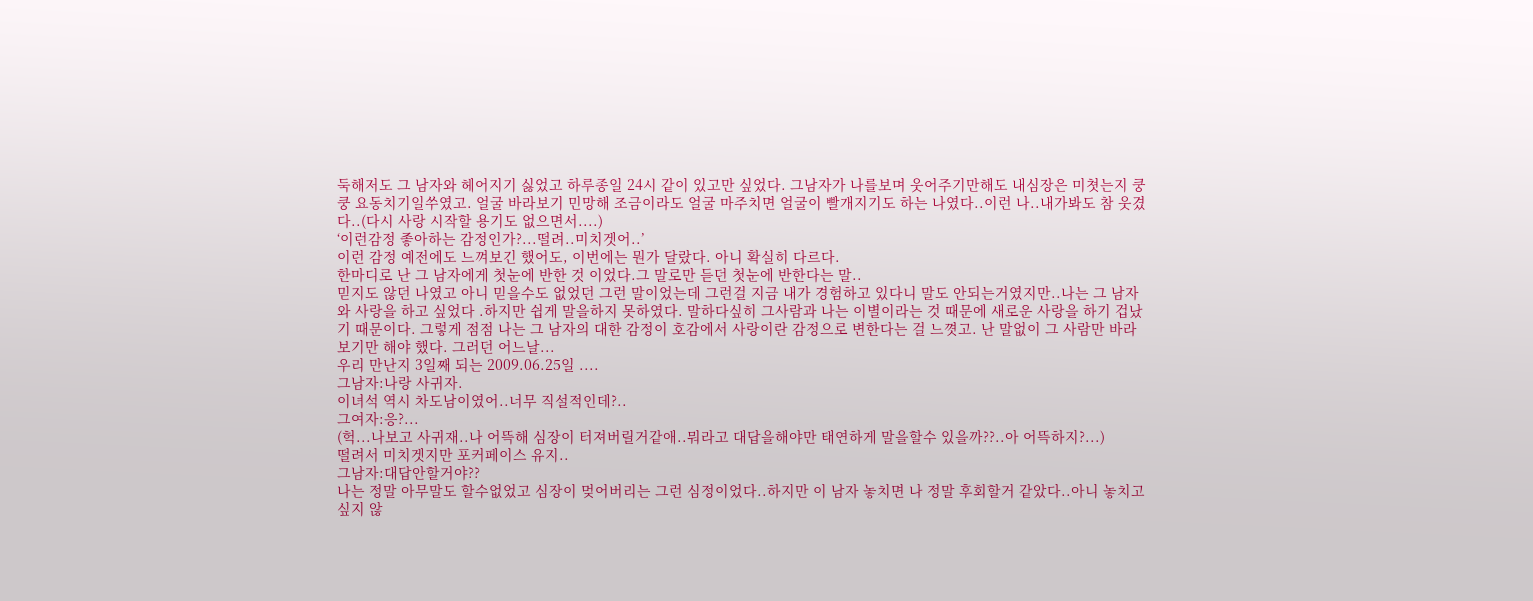둑해저도 그 남자와 헤어지기 싫었고 하루종일 24시 같이 있고만 싶었다. 그남자가 나를보며 웃어주기만해도 내심장은 미쳣는지 쿵쿵 요동치기일쑤였고. 얼굴 바라보기 민망해 조금이라도 얼굴 마주치면 얼굴이 빨개지기도 하는 나였다..이런 나..내가봐도 참 웃겼다..(다시 사랑 시작할 용기도 없으면서....)
‘이런감정 좋아하는 감정인가?...떨려..미치겟어..’
이런 감정 예전에도 느껴보긴 했어도, 이번에는 뭔가 달랐다. 아니 확실히 다르다.
한마디로 난 그 남자에게 첫눈에 반한 것 이었다.그 말로만 듣던 첫눈에 반한다는 말..
믿지도 않던 나였고 아니 믿을수도 없었던 그런 말이었는데 그런걸 지금 내가 경험하고 있다니 말도 안되는거였지만..나는 그 남자와 사랑을 하고 싶었다 .하지만 쉽게 말을하지 못하였다. 말하다싶히 그사람과 나는 이별이라는 것 때문에 새로운 사랑을 하기 겁났기 때문이다. 그렇게 점점 나는 그 남자의 대한 감정이 호감에서 사랑이란 감정으로 변한다는 걸 느꼇고. 난 말없이 그 사람만 바라보기만 해야 했다. 그러던 어느날...
우리 만난지 3일째 되는 2009.06.25일 ....
그남자:나랑 사귀자.
이녀석 역시 차도남이였어..너무 직설적인데?..
그여자:응?...
(헉...나보고 사귀재..나 어뜩해 심장이 터져버릴거같애..뭐라고 대답을해야만 태연하게 말을할수 있을까??..아 어뜩하지?...)
떨려서 미치겟지만 포커페이스 유지..
그남자:대답안할거야??
나는 정말 아무말도 할수없었고 심장이 멎어버리는 그런 심정이었다..하지만 이 남자 놓치면 나 정말 후회할거 같았다..아니 놓치고 싶지 않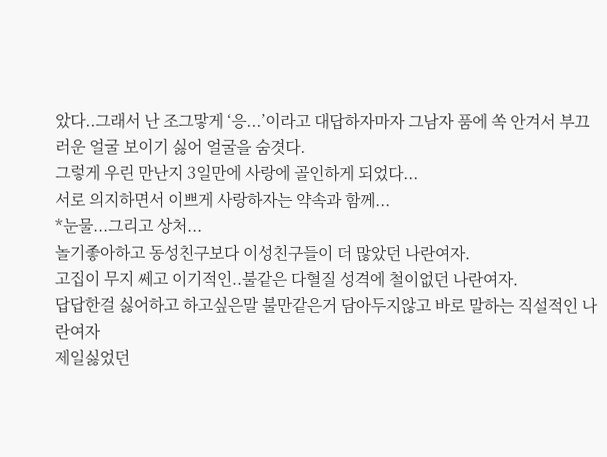았다..그래서 난 조그맣게 ‘응...’이라고 대답하자마자 그남자 품에 쏙 안겨서 부끄러운 얼굴 보이기 싫어 얼굴을 숨겻다.
그렇게 우린 만난지 3일만에 사랑에 골인하게 되었다...
서로 의지하면서 이쁘게 사랑하자는 약속과 함께...
*눈물...그리고 상처...
놀기좋아하고 동성친구보다 이성친구들이 더 많았던 나란여자.
고집이 무지 쎄고 이기적인..불같은 다혈질 성격에 철이없던 나란여자.
답답한걸 싫어하고 하고싶은말 불만같은거 담아두지않고 바로 말하는 직설적인 나란여자
제일싫었던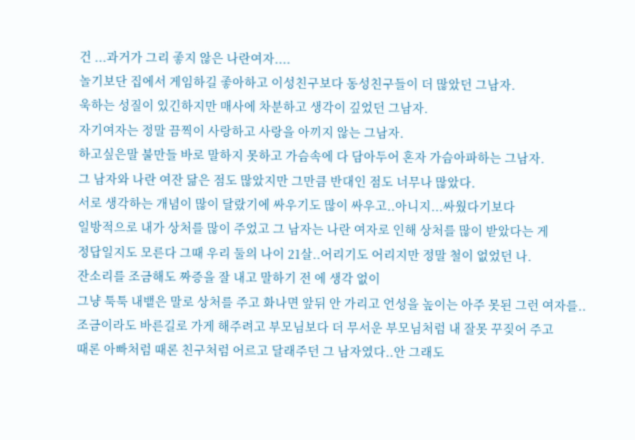건 ...과거가 그리 좋지 않은 나란여자....
놀기보단 집에서 게임하길 좋아하고 이성친구보다 동성친구들이 더 많았던 그남자.
욱하는 성질이 있긴하지만 매사에 차분하고 생각이 깊었던 그남자.
자기여자는 정말 끔찍이 사랑하고 사랑을 아끼지 않는 그남자.
하고싶은말 불만들 바로 말하지 못하고 가슴속에 다 담아두어 혼자 가슴아파하는 그남자.
그 남자와 나란 여잔 닮은 점도 많았지만 그만큼 반대인 점도 너무나 많았다.
서로 생각하는 개념이 많이 달랐기에 싸우기도 많이 싸우고..아니지...싸웠다기보다
일방적으로 내가 상처를 많이 주었고 그 남자는 나란 여자로 인해 상처를 많이 받았다는 게
정답일지도 모른다 그때 우리 둘의 나이 21살..어리기도 어리지만 정말 철이 없었던 나.
잔소리를 조금해도 짜증을 잘 내고 말하기 전 에 생각 없이
그냥 툭툭 내뱉은 말로 상처를 주고 화나면 앞뒤 안 가리고 언성을 높이는 아주 못된 그런 여자를..
조금이라도 바른길로 가게 해주려고 부모님보다 더 무서운 부모님처럼 내 잘못 꾸짖어 주고
때론 아빠처럼 때론 친구처럼 어르고 달래주던 그 남자였다..안 그래도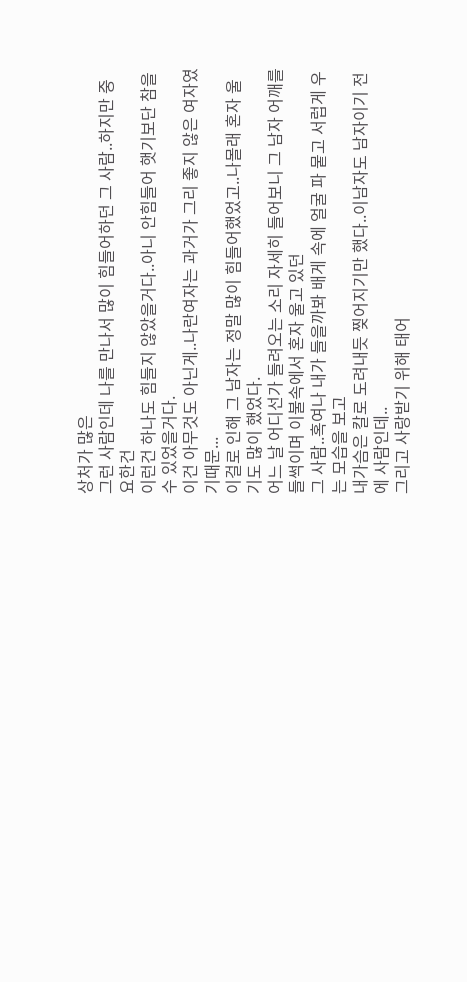상처가 많은
그런 사람인데 나를 만나서 많이 힘들어하던 그 사람..하지만 중요한건
이런건 하나도 힘들지 않았을거다..아니 안힘들어 햇기보단 참을 수 있었을거다.
이건 아무것도 아닌게..나란여자는 과거가 그리 좋지 않은 여자였기때문...
이걸로 인해 그 남자는 정말 많이 힘들어했었고..나몰래 혼자 울기도 많이 했었다.
어느 날 어디선가 들려오는 소리 자세히 들어보니 그 남자 어깨를 들썩이며 이불속에서 혼자 울고 있던
그 사람..혹여나 내가 들을까봐 배게 속에 얼굴 파 뭍고 서럽게 우는 모습을 보고
내가슴은 칼로 도려내듯 찢어지기만 했다..이남자도 남자이기 전에 사람인데..
그리고 사랑받기 위해 태어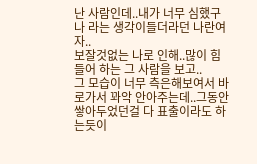난 사람인데..내가 너무 심했구나 라는 생각이들더라던 나란여자..
보잘것없는 나로 인해..많이 힘들어 하는 그 사람을 보고..
그 모습이 너무 측은해보여서 바로가서 꽈악 안아주는데..그동안 쌓아두었던걸 다 표출이라도 하는듯이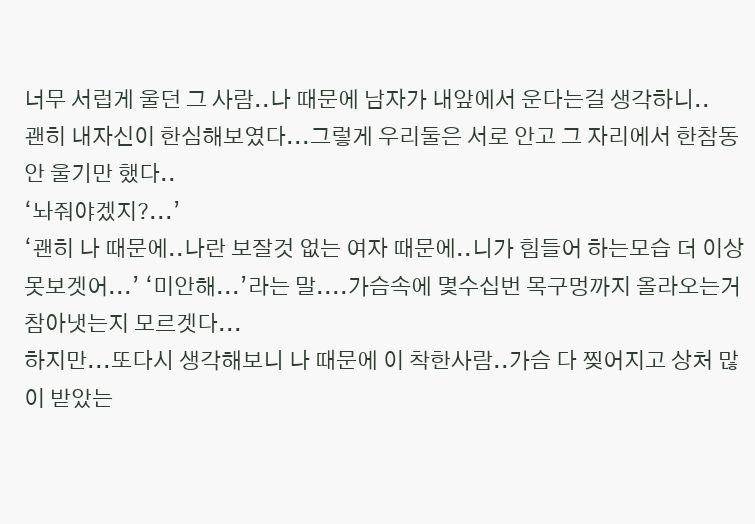너무 서럽게 울던 그 사람..나 때문에 남자가 내앞에서 운다는걸 생각하니..
괜히 내자신이 한심해보였다...그렇게 우리둘은 서로 안고 그 자리에서 한참동안 울기만 했다..
‘놔줘야겠지?...’
‘괜히 나 때문에..나란 보잘것 없는 여자 때문에..니가 힘들어 하는모습 더 이상 못보겟어...’ ‘미안해...’라는 말....가슴속에 몇수십번 목구멍까지 올라오는거 참아냇는지 모르겟다...
하지만...또다시 생각해보니 나 때문에 이 착한사람..가슴 다 찢어지고 상처 많이 받았는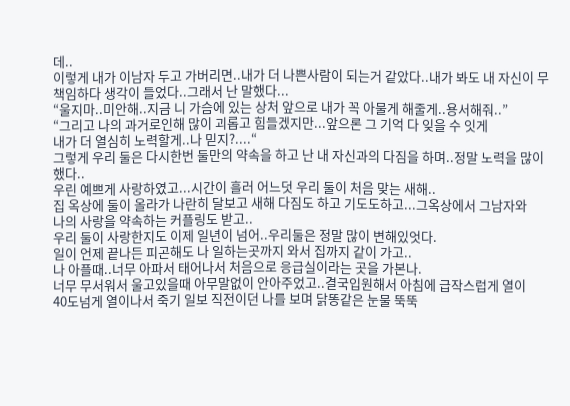데..
이렇게 내가 이남자 두고 가버리면..내가 더 나쁜사람이 되는거 같았다..내가 봐도 내 자신이 무책임하다 생각이 들었다..그래서 난 말했다...
“울지마..미안해..지금 니 가슴에 있는 상처 앞으로 내가 꼭 아물게 해줄게..용서해줘..”
“그리고 나의 과거로인해 많이 괴롭고 힘들겠지만...앞으론 그 기억 다 잊을 수 잇게
내가 더 열심히 노력할게..나 믿지?....“
그렇게 우리 둘은 다시한번 둘만의 약속을 하고 난 내 자신과의 다짐을 하며..정말 노력을 많이했다..
우린 예쁘게 사랑하였고...시간이 흘러 어느덧 우리 둘이 처음 맞는 새해..
집 옥상에 둘이 올라가 나란히 달보고 새해 다짐도 하고 기도도하고...그옥상에서 그남자와
나의 사랑을 약속하는 커플링도 받고..
우리 둘이 사랑한지도 이제 일년이 넘어..우리둘은 정말 많이 변해있엇다.
일이 언제 끝나든 피곤해도 나 일하는곳까지 와서 집까지 같이 가고..
나 아플때..너무 아파서 태어나서 처음으로 응급실이라는 곳을 가본나.
너무 무서워서 울고있을때 아무말없이 안아주었고..결국입원해서 아침에 급작스럽게 열이
40도넘게 열이나서 죽기 일보 직전이던 나를 보며 닭똥같은 눈물 뚝뚝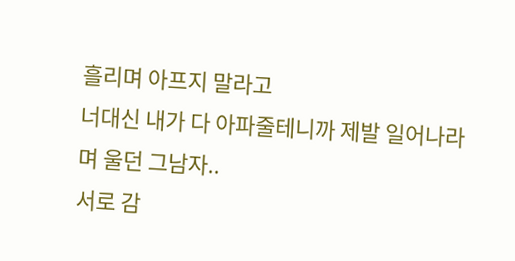흘리며 아프지 말라고
너대신 내가 다 아파줄테니까 제발 일어나라며 울던 그남자..
서로 감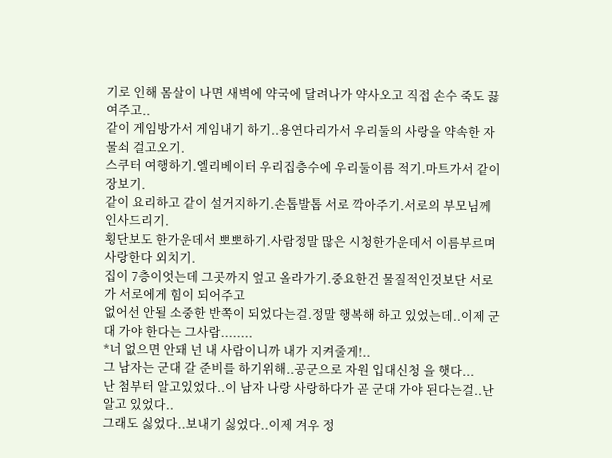기로 인해 몸살이 나면 새벽에 약국에 달려나가 약사오고 직접 손수 죽도 끓여주고..
같이 게임방가서 게임내기 하기..용연다리가서 우리둘의 사랑을 약속한 자물쇠 걸고오기.
스쿠터 여행하기.엘리베이터 우리집층수에 우리둘이름 적기.마트가서 같이 장보기.
같이 요리하고 같이 설거지하기.손톱발톱 서로 깍아주기.서로의 부모님께 인사드리기.
횡단보도 한가운데서 뽀뽀하기.사람정말 많은 시청한가운데서 이름부르며 사랑한다 외치기.
집이 7층이엇는데 그곳까지 엎고 올라가기.중요한건 물질적인것보단 서로가 서로에게 힘이 되어주고
없어선 안될 소중한 반쪽이 되었다는걸.정말 행복해 하고 있었는데..이제 군대 가야 한다는 그사람........
*너 없으면 안돼 넌 내 사람이니까 내가 지켜줄게!..
그 남자는 군대 갈 준비를 하기위해..공군으로 자원 입대신청 을 햇다...
난 첨부터 알고있었다..이 남자 나랑 사랑하다가 곧 군대 가야 된다는걸..난 알고 있었다..
그래도 싫었다..보내기 싫었다..이제 겨우 정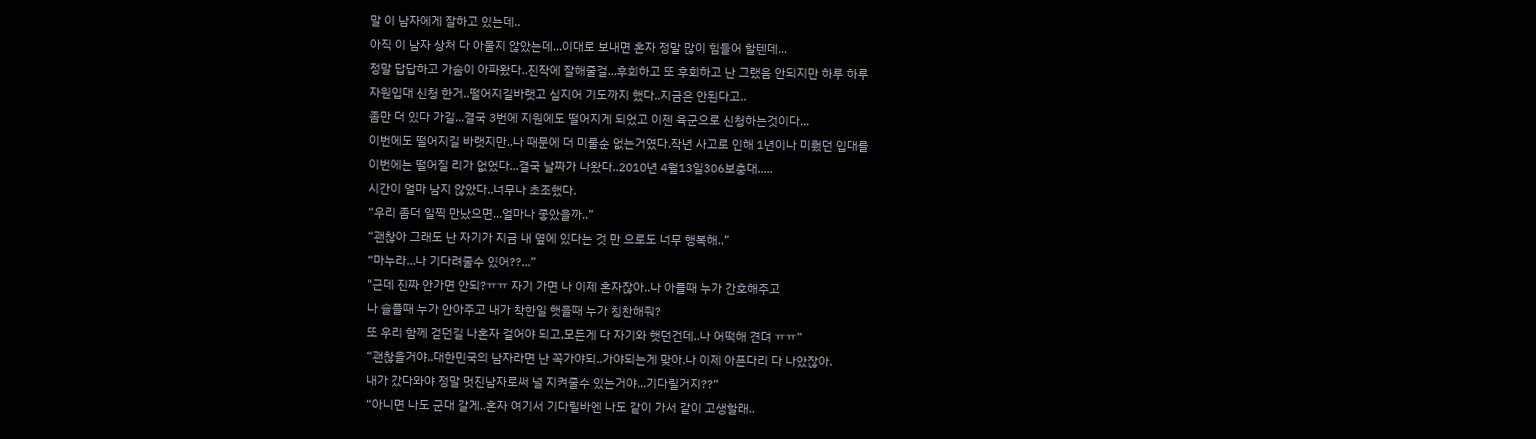말 이 남자에게 잘하고 있는데..
아직 이 남자 상처 다 아물지 않았는데...이대로 보내면 혼자 정말 많이 힘들어 할텐데...
정말 답답하고 가슴이 아파왔다..진작에 잘해줄걸...후회하고 또 후회하고 난 그랬음 안되지만 하루 하루
자원입대 신청 한거..떨어지길바랫고 심지어 기도까지 했다..지금은 안된다고..
좀만 더 있다 가길...결국 3번에 지원에도 떨어지게 되었고 이젠 육군으로 신청하는것이다...
이번에도 떨어지길 바랫지만..나 때문에 더 미룰순 없는거였다.작년 사고로 인해 1년이나 미뤘던 입대를
이번에는 떨어질 리가 없었다...결국 날짜가 나왔다..2010년 4월13일306보충대.....
시간이 얼마 남지 않았다..너무나 초조했다.
“우리 좀더 일찍 만났으면...얼마나 좋았을까..”
“괜찮아 그래도 난 자기가 지금 내 옆에 있다는 것 만 으로도 너무 행복해..”
“마누라...나 기다려줄수 있어??...”
"근데 진짜 안가면 안되?ㅠㅠ 자기 가면 나 이제 혼자잖아..나 아플때 누가 간호해주고
나 슬플때 누가 안아주고 내가 착한일 햇을때 누가 칭찬해줘?
또 우리 함께 걷던길 나혼자 걸어야 되고,모든게 다 자기와 햇던건데..나 어떡해 견뎌 ㅠㅠ“
“괜찮을거야..대한민국의 남자라면 난 꼭가야되..가야되는게 맞아.나 이제 아픈다리 다 나았잖아.
내가 갔다와야 정말 멋진남자로써 널 지켜줄수 있는거야...기다릴거지??“
“아니면 나도 군대 갈게..혼자 여기서 기다릴바엔 나도 같이 가서 같이 고생할래..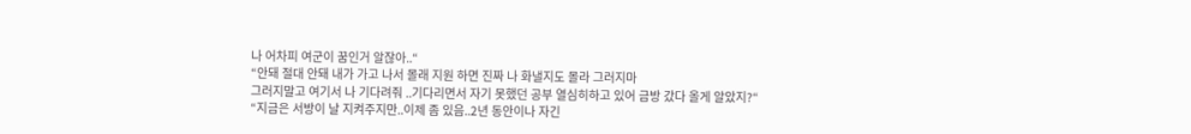나 어차피 여군이 꿈인거 알잖아..“
“안돼 절대 안돼 내가 가고 나서 몰래 지원 하면 진짜 나 화낼지도 몰라 그러지마
그러지말고 여기서 나 기다려줘 ..기다리면서 자기 못했던 공부 열심히하고 있어 금방 갔다 올게 알았지?“
“지금은 서방이 날 지켜주지만..이제 좀 있음..2년 동안이나 자긴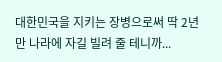대한민국을 지키는 장병으로써 딱 2년만 나라에 자길 빌려 줄 테니까...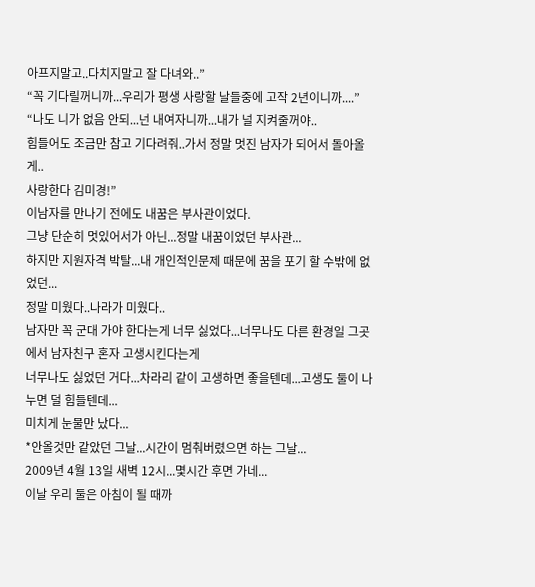아프지말고..다치지말고 잘 다녀와..”
“꼭 기다릴꺼니까...우리가 평생 사랑할 날들중에 고작 2년이니까....”
“나도 니가 없음 안되...넌 내여자니까...내가 널 지켜줄꺼야..
힘들어도 조금만 참고 기다려줘..가서 정말 멋진 남자가 되어서 돌아올게..
사랑한다 김미경!”
이남자를 만나기 전에도 내꿈은 부사관이었다.
그냥 단순히 멋있어서가 아닌...정말 내꿈이었던 부사관...
하지만 지원자격 박탈...내 개인적인문제 때문에 꿈을 포기 할 수밖에 없었던...
정말 미웠다..나라가 미웠다..
남자만 꼭 군대 가야 한다는게 너무 싫었다...너무나도 다른 환경일 그곳에서 남자친구 혼자 고생시킨다는게
너무나도 싫었던 거다...차라리 같이 고생하면 좋을텐데...고생도 둘이 나누면 덜 힘들텐데...
미치게 눈물만 났다...
*안올것만 같았던 그날...시간이 멈춰버렸으면 하는 그날...
2009년 4월 13일 새벽 12시...몇시간 후면 가네...
이날 우리 둘은 아침이 될 때까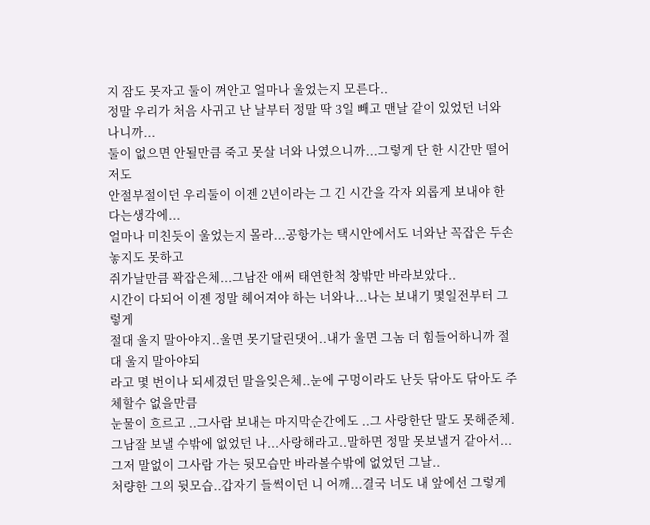지 잠도 못자고 둘이 껴안고 얼마나 울었는지 모른다..
정말 우리가 처음 사귀고 난 날부터 정말 딱 3일 빼고 맨날 같이 있었던 너와 나니까...
둘이 없으면 안될만큼 죽고 못살 너와 나였으니까...그렇게 단 한 시간만 떨어저도
안절부절이던 우리둘이 이젠 2년이라는 그 긴 시간을 각자 외롭게 보내야 한다는생각에...
얼마나 미친듯이 울었는지 몰라...공항가는 택시안에서도 너와난 꼭잡은 두손 놓지도 못하고
쥐가날만큼 꽉잡은체...그남잔 애써 태연한척 창밖만 바라보았다..
시간이 다되어 이젠 정말 헤어져야 하는 너와나...나는 보내기 몇일전부터 그렇게
절대 울지 말아야지..울면 못기달린댓어..내가 울면 그놈 더 힘들어하니까 절대 울지 말아야되
라고 몇 번이나 되세겼던 말을잊은체..눈에 구멍이라도 난듯 닦아도 닦아도 주체할수 없을만큼
눈물이 흐르고 ..그사람 보내는 마지막순간에도 ..그 사랑한단 말도 못해준체.
그남잘 보낼 수밖에 없었던 나...사랑해라고..말하면 정말 못보낼거 같아서...
그저 말없이 그사람 가는 뒷모습만 바라볼수밖에 없었던 그날..
처량한 그의 뒷모습..갑자기 들썩이던 니 어깨...결국 너도 내 앞에선 그렇게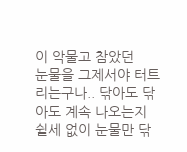이 악물고 참았던
눈물을 그제서야 터트리는구나.. 닦아도 닦아도 계속 나오는지 쉴세 없이 눈물만 닦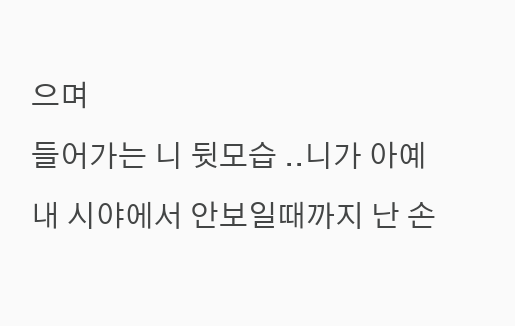으며
들어가는 니 뒷모습 ..니가 아예 내 시야에서 안보일때까지 난 손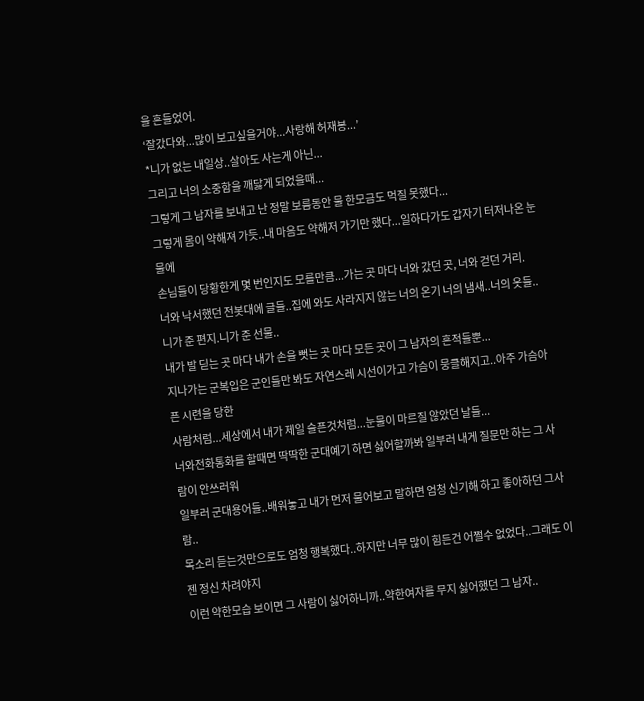을 흔들었어.
‘잘갔다와...많이 보고싶을거야...사랑해 허재봉...’
*니가 없는 내일상..살아도 사는게 아닌...
그리고 너의 소중함을 깨닳게 되었을때...
그렇게 그 남자를 보내고 난 정말 보름동안 물 한모금도 먹질 못했다...
그렇게 몸이 약해져 가듯..내 마음도 약해저 가기만 했다...일하다가도 갑자기 터저나온 눈물에
손님들이 당황한게 몇 번인지도 모를만큼...가는 곳 마다 너와 갔던 곳, 너와 걷던 거리.
너와 낙서했던 전봇대에 글들..집에 와도 사라지지 않는 너의 온기 너의 냄새..너의 옷들..
니가 준 편지.니가 준 선물..
내가 발 딛는 곳 마다 내가 손을 뻣는 곳 마다 모든 곳이 그 남자의 흔적들뿐...
지나가는 군복입은 군인들만 봐도 자연스레 시선이가고 가슴이 뭉클해지고..아주 가슴아픈 시련을 당한
사람처럼...세상에서 내가 제일 슬픈것처럼...눈물이 마르질 않았던 날들...
너와전화통화를 할때면 딱딱한 군대예기 하면 싫어할까봐 일부러 내게 질문만 하는 그 사람이 안쓰러워
일부러 군대용어들..배워놓고 내가 먼저 물어보고 말하면 엄청 신기해 하고 좋아하던 그사람..
목소리 듣는것만으로도 엄청 행복했다..하지만 너무 많이 힘든건 어쩔수 없었다..그래도 이젠 정신 차려야지
이런 약한모습 보이면 그 사람이 싫어하니까..약한여자를 무지 싫어했던 그 남자..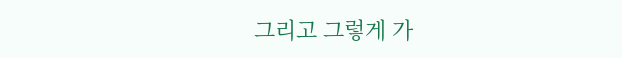그리고 그렇게 가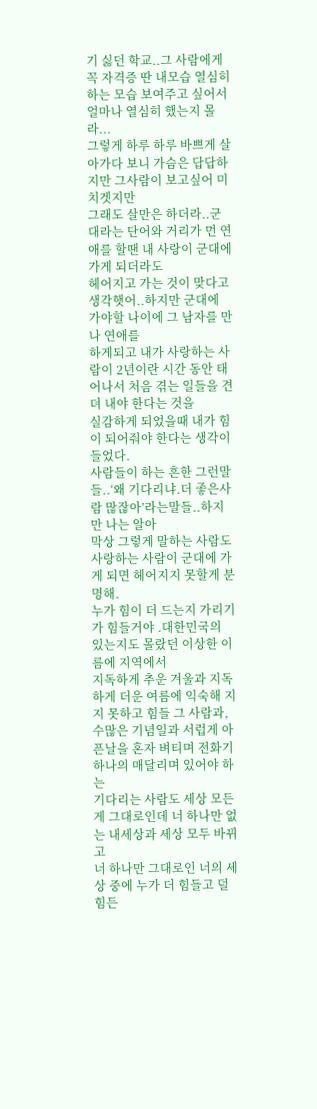기 싫던 학교..그 사람에게 꼭 자격증 딴 내모습 열심히 하는 모습 보여주고 싶어서
얼마나 열심히 했는지 몰라...
그렇게 하루 하루 바쁘게 살아가다 보니 가슴은 답답하지만 그사람이 보고싶어 미치겟지만
그래도 살만은 하더라..군대라는 단어와 거리가 먼 연애를 할땐 내 사랑이 군대에 가게 되더라도
헤어지고 가는 것이 맞다고 생각햇어..하지만 군대에 가야할 나이에 그 남자를 만나 연애를
하게되고 내가 사랑하는 사람이 2년이란 시간 동안 태어나서 처음 겪는 일들을 견뎌 내야 한다는 것을
실감하게 되었을때 내가 힘이 되어줘야 한다는 생각이 들었다.
사람들이 하는 흔한 그런말들..‘왜 기다리냐.더 좋은사람 많잖아’라는말들..하지만 나는 알아
막상 그렇게 말하는 사람도 사랑하는 사람이 군대에 가게 되면 헤어지지 못할게 분명해.
누가 힘이 더 드는지 가리기가 힘들거야 .대한민국의 있는지도 몰랐던 이상한 이름에 지역에서
지독하게 추운 겨울과 지독하게 더운 여름에 익숙해 지지 못하고 힘들 그 사람과,
수많은 기념일과 서럽게 아픈날을 혼자 벼티며 전화기 하나의 매달리며 있어야 하는
기다리는 사람도 세상 모든게 그대로인데 너 하나만 없는 내세상과 세상 모두 바뀌고
너 하나만 그대로인 너의 세상 중에 누가 더 힘들고 덜 힘든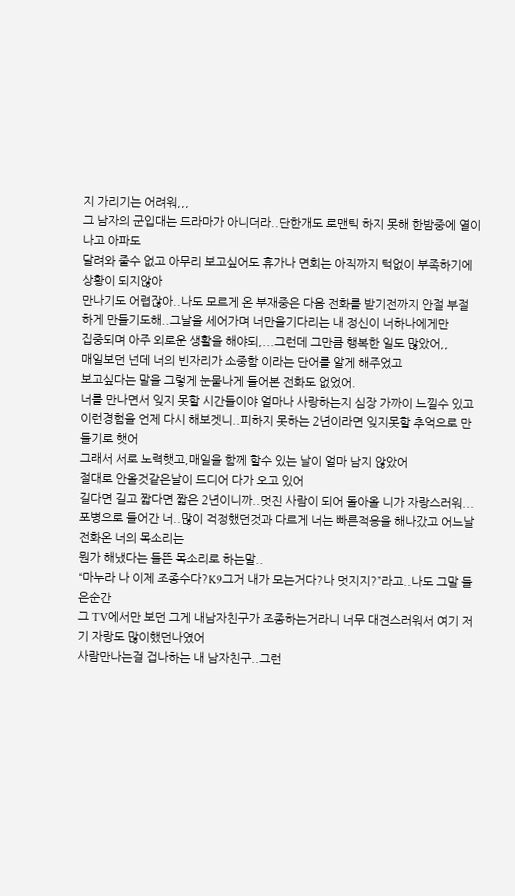지 가리기는 어려워,,,
그 남자의 군입대는 드라마가 아니더라..단한개도 로맨틱 하지 못해 한밤중에 열이나고 아파도
달려와 줄수 없고 아무리 보고싶어도 휴가나 면회는 아직까지 턱없이 부족하기에 상황이 되지않아
만나기도 어렵잖아..나도 모르게 온 부재중은 다음 전화를 받기전까지 안절 부절
하게 만들기도해..그날을 세어가며 너만을기다리는 내 정신이 너하나에게만
집중되며 아주 외로운 생활을 해야되,...그런데 그만큼 행복한 일도 많았어,,
매일보던 넌데 너의 빈자리가 소중함 이라는 단어를 알게 해주었고
보고싶다는 말을 그렇게 눈물나게 들어본 전화도 없었어.
너를 만나면서 잊지 못할 시간들이야 얼마나 사랑하는지 심장 가까이 느낄수 있고
이런경험을 언제 다시 해보겟니..피하지 못하는 2년이라면 잊지못할 추억으로 만들기로 햇어
그래서 서로 노력햇고,매일을 함께 할수 있는 날이 얼마 남지 않았어
절대로 안올것같은날이 드디어 다가 오고 있어
길다면 길고 짧다면 짧은 2년이니까..멋진 사람이 되어 돌아올 니가 자랑스러워...
포병으로 들어간 너..많이 걱정했던것과 다르게 너는 빠른적응을 해나갔고 어느날 전화온 너의 목소리는
뭔가 해냈다는 들뜬 목소리로 하는말..
“마누라 나 이제 조종수다?K9그거 내가 모는거다?나 멋지지?”라고..나도 그말 들은순간
그 TV에서만 보던 그게 내남자친구가 조종하는거라니 너무 대견스러워서 여기 저기 자랑도 많이했던나였어
사람만나는걸 겁나하는 내 남자친구..그런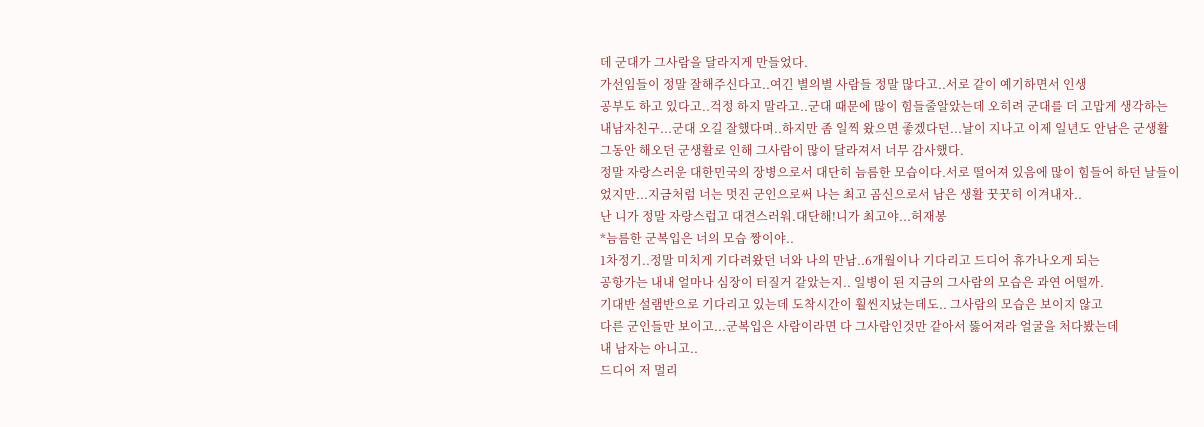데 군대가 그사람을 달라지게 만들었다.
가선임들이 정말 잘해주신다고..여긴 별의별 사람들 정말 많다고..서로 같이 예기하면서 인생
공부도 하고 있다고..걱정 하지 말라고..군대 때문에 많이 힘들줄알았는데 오히려 군대를 더 고맙게 생각하는
내남자친구...군대 오길 잘했다며..하지만 좀 일찍 왔으면 좋겠다던...날이 지나고 이제 일년도 안남은 군생활
그동안 해오던 군생활로 인해 그사람이 많이 달라져서 너무 감사했다.
정말 자랑스러운 대한민국의 장병으로서 대단히 늠름한 모습이다.서로 떨어져 있음에 많이 힘들어 하던 날들이
었지만...지금처럼 너는 멋진 군인으로써 나는 최고 곰신으로서 남은 생활 꿋꿋히 이겨내자..
난 니가 정말 자랑스럽고 대견스러워.대단해!니가 최고야...허재봉
*늠름한 군복입은 너의 모습 짱이야..
1차정기..정말 미치게 기다려왔던 너와 나의 만남..6개월이나 기다리고 드디어 휴가나오게 되는
공항가는 내내 얼마나 심장이 터질거 같았는지.. 일병이 된 지금의 그사람의 모습은 과연 어떨까.
기대반 설램반으로 기다리고 있는데 도착시간이 훨씬지났는데도.. 그사람의 모습은 보이지 않고
다른 군인들만 보이고...군복입은 사람이라면 다 그사람인것만 같아서 뚫어져라 얼굴을 처다봤는데
내 남자는 아니고..
드디어 저 멀리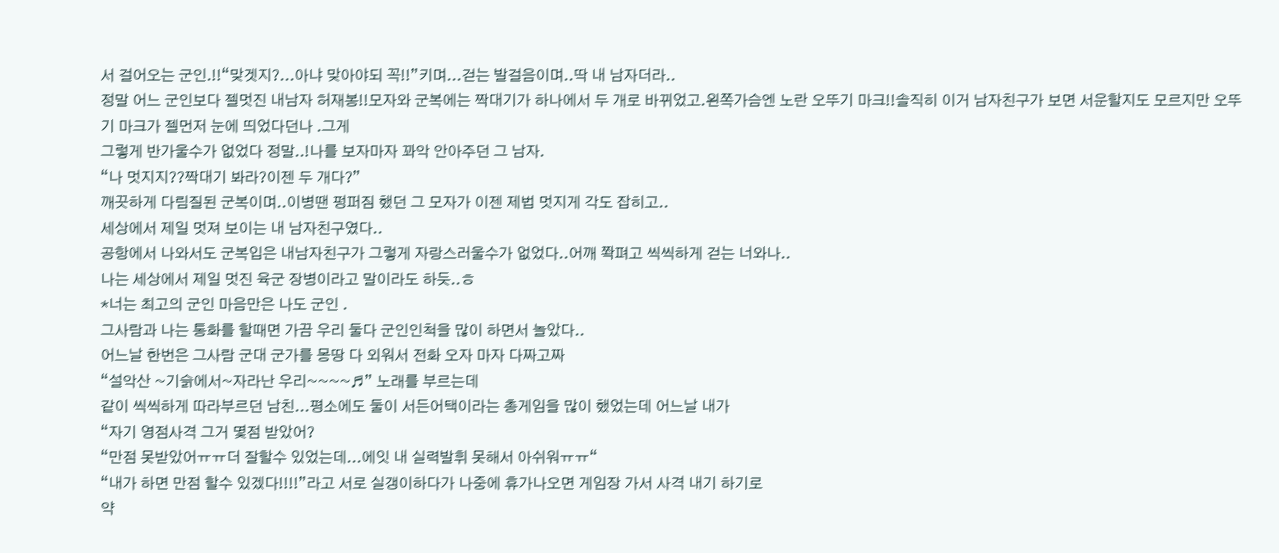서 걸어오는 군인.!!“맞겟지?...아냐 맞아야되 꼭!!”키며...걷는 발걸음이며..딱 내 남자더라..
정말 어느 군인보다 젤멋진 내남자 허재봉!!모자와 군복에는 짝대기가 하나에서 두 개로 바뀌었고.왼쪽가슴엔 노란 오뚜기 마크!!솔직히 이거 남자친구가 보면 서운할지도 모르지만 오뚜기 마크가 젤먼저 눈에 띄었다던나 .그게
그렇게 반가울수가 없었다 정말..!나를 보자마자 꽈악 안아주던 그 남자.
“나 멋지지??짝대기 봐라?이젠 두 개다?”
깨끗하게 다림질된 군복이며..이병땐 펑퍼짐 했던 그 모자가 이젠 제법 멋지게 각도 잡히고..
세상에서 제일 멋져 보이는 내 남자친구였다..
공항에서 나와서도 군복입은 내남자친구가 그렇게 자랑스러울수가 없었다..어깨 쫙펴고 씩씩하게 걷는 너와나..
나는 세상에서 제일 멋진 육군 장병이라고 말이라도 하듯..ㅎ
*너는 최고의 군인 마음만은 나도 군인 .
그사람과 나는 통화를 할때면 가끔 우리 둘다 군인인척을 많이 하면서 놀았다..
어느날 한번은 그사람 군대 군가를 몽땅 다 외워서 전화 오자 마자 다짜고짜
“설악산 ~기슭에서~자라난 우리~~~~♬” 노래를 부르는데
같이 씩씩하게 따라부르던 남친...평소에도 둘이 서든어택이라는 총게임을 많이 했었는데 어느날 내가
“자기 영점사격 그거 몇점 받았어?
“만점 못받았어ㅠㅠ더 잘할수 있었는데...에잇 내 실력발휘 못해서 아쉬워ㅠㅠ“
“내가 하면 만점 할수 있겠다!!!!”라고 서로 실갱이하다가 나중에 휴가나오면 게임장 가서 사격 내기 하기로
약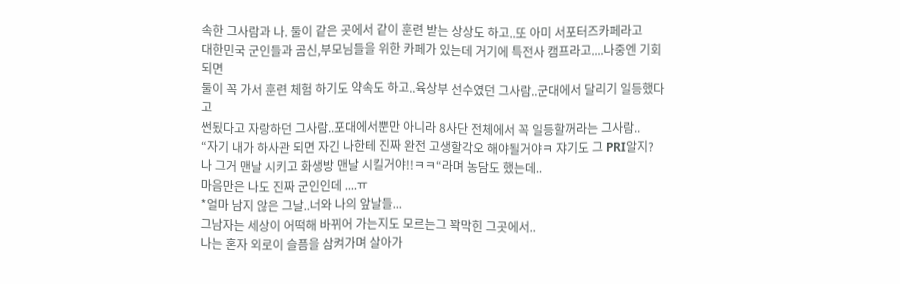속한 그사람과 나. 둘이 같은 곳에서 같이 훈련 받는 상상도 하고..또 아미 서포터즈카페라고
대한민국 군인들과 곰신,부모님들을 위한 카페가 있는데 거기에 특전사 캠프라고....나중엔 기회 되면
둘이 꼭 가서 훈련 체험 하기도 약속도 하고..육상부 선수였던 그사람..군대에서 달리기 일등했다고
썬됬다고 자랑하던 그사람..포대에서뿐만 아니라 8사단 전체에서 꼭 일등할꺼라는 그사람..
“자기 내가 하사관 되면 자긴 나한테 진짜 완전 고생할각오 해야될거야ㅋ 쟈기도 그 PRI알지?
나 그거 맨날 시키고 화생방 맨날 시킬거야!!ㅋㅋ“라며 농담도 했는데..
마음만은 나도 진짜 군인인데 ....ㅠ
*얼마 남지 않은 그날..너와 나의 앞날들...
그남자는 세상이 어떡해 바뀌어 가는지도 모르는그 꽉막힌 그곳에서..
나는 혼자 외로이 슬픔을 삼켜가며 살아가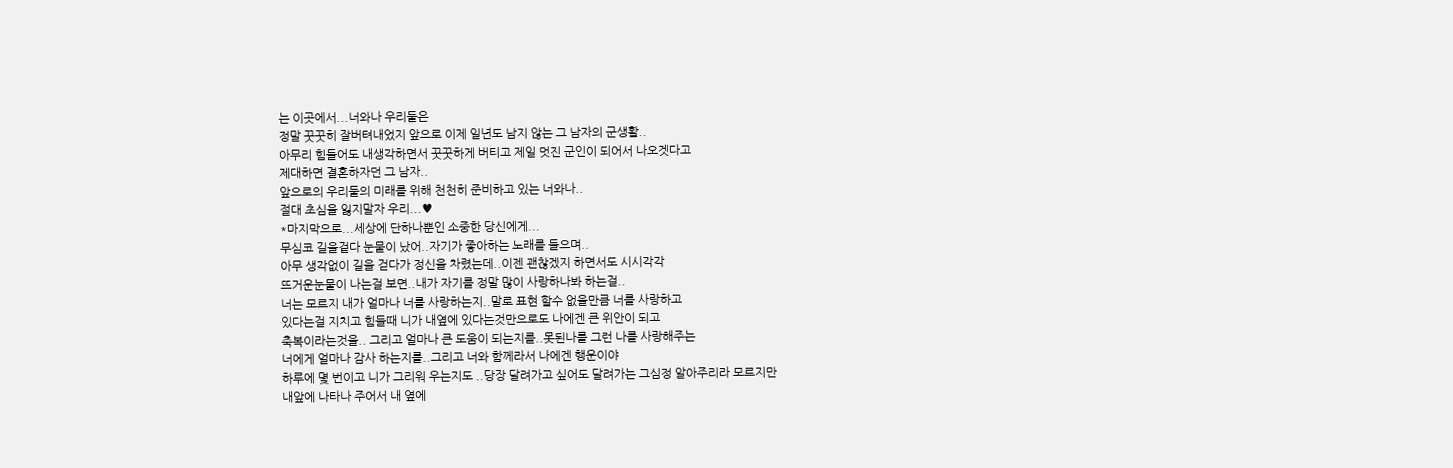는 이곳에서...너와나 우리둘은
정말 꿋꿋히 잘버텨내었지 앞으로 이제 일년도 남지 않는 그 남자의 군생활..
아무리 힘들어도 내생각하면서 꿋꿋하게 버티고 제일 멋진 군인이 되어서 나오겟다고
제대하면 결혼하자던 그 남자..
앞으로의 우리둘의 미래를 위해 천천히 준비하고 있는 너와나..
절대 초심을 잃지말자 우리...♥
*마지막으로...세상에 단하나뿐인 소중한 당신에게...
무심코 길을겉다 눈물이 났어..자기가 좋아하는 노래를 들으며..
아무 생각없이 길을 걷다가 정신을 차렸는데..이젠 괜찮겠지 하면서도 시시각각
뜨거운눈물이 나는걸 보면..내가 자기를 정말 많이 사랑하나봐 하는걸..
너는 모르지 내가 얼마나 너를 사랑하는지..말로 표현 할수 없을만큼 너를 사랑하고
있다는걸 지치고 힘들때 니가 내옆에 있다는것만으로도 나에겐 큰 위안이 되고
축복이라는것을.. 그리고 얼마나 큰 도움이 되는지를..못된나를 그런 나를 사랑해주는
너에게 얼마나 감사 하는지를..그리고 너와 함께라서 나에겐 행운이야
하루에 몇 번이고 니가 그리워 우는지도 ..당장 달려가고 싶어도 달려가는 그심정 알아주리라 모르지만
내앞에 나타나 주어서 내 옆에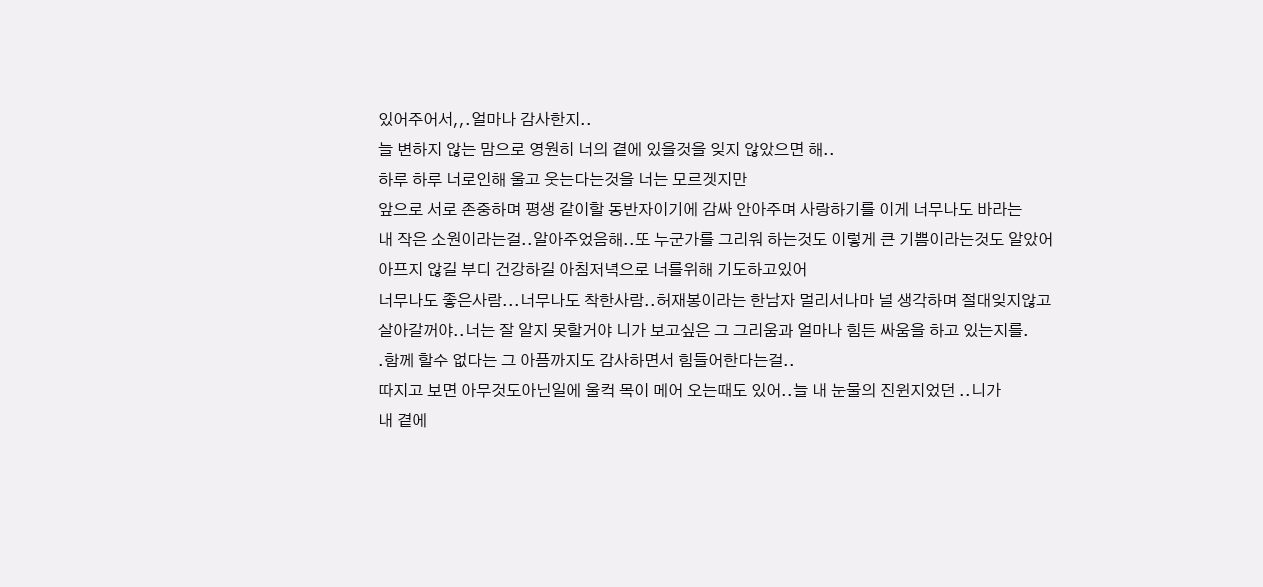있어주어서,,.얼마나 감사한지..
늘 변하지 않는 맘으로 영원히 너의 곁에 있을것을 잊지 않았으면 해..
하루 하루 너로인해 울고 웃는다는것을 너는 모르겟지만
앞으로 서로 존중하며 평생 같이할 동반자이기에 감싸 안아주며 사랑하기를 이게 너무나도 바라는
내 작은 소원이라는걸..알아주었음해..또 누군가를 그리워 하는것도 이렇게 큰 기쁨이라는것도 알았어
아프지 않길 부디 건강하길 아침저녁으로 너를위해 기도하고있어
너무나도 좋은사람...너무나도 착한사람..허재봉이라는 한남자 멀리서나마 널 생각하며 절대잊지않고
살아갈꺼야..너는 잘 알지 못할거야 니가 보고싶은 그 그리움과 얼마나 힘든 싸움을 하고 있는지를.
.함께 할수 없다는 그 아픔까지도 감사하면서 힘들어한다는걸..
따지고 보면 아무것도아닌일에 울컥 목이 메어 오는때도 있어..늘 내 눈물의 진윈지었던 ..니가
내 곁에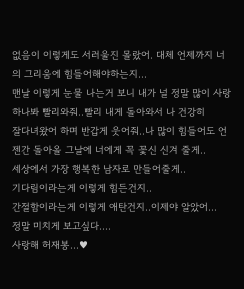없음이 이렇게도 서러울진 몰랐어. 대체 언제까지 너의 그리움에 힘들어해야하는지...
맨날 이렇게 눈물 나는거 보니 내가 널 정말 많이 사랑하나봐 빨리와줘..빨리 내게 돌아와서 나 건강히
잘다녀왔어 하며 반갑게 웃어줘..나 많이 힘들어도 언젠간 돌아올 그날에 너에게 꼭 꽃신 신겨 줄게..
세상에서 가장 행복한 남자로 만들어줄게..
기다림이라는게 이렇게 힘든건지..
간절함이라는게 이렇게 애탄건지..이제야 알았어...
정말 미치게 보고싶다....
사랑해 허재봉...♥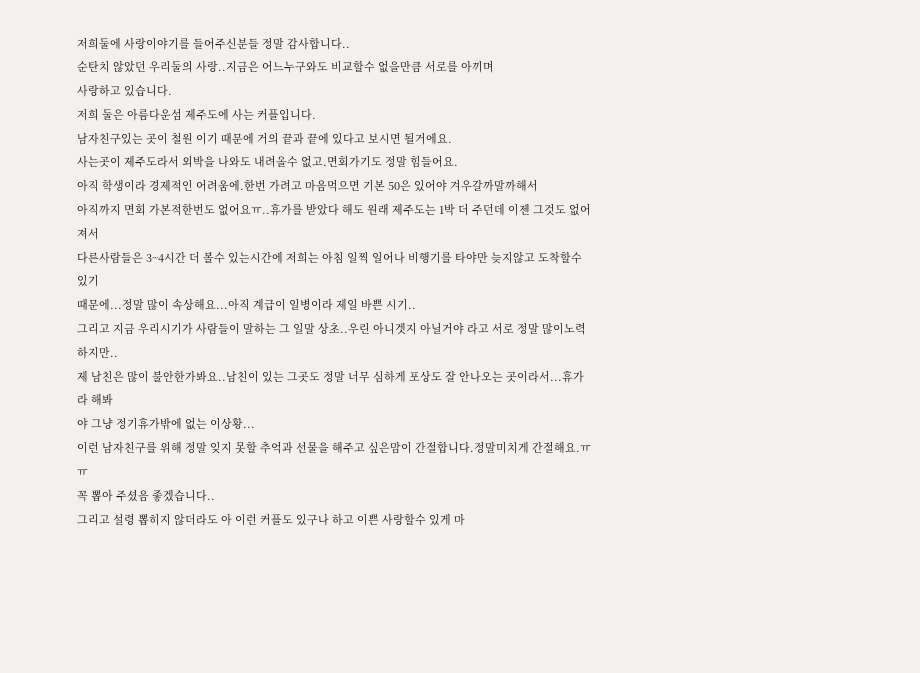저희둘에 사랑이야기를 들어주신분들 정말 감사합니다..
순탄치 않았던 우리둘의 사랑..지금은 어느누구와도 비교할수 없을만큼 서로를 아끼며
사랑하고 있습니다.
저희 둘은 아름다운섬 제주도에 사는 커플입니다.
남자친구있는 곳이 철원 이기 때문에 거의 끝과 끝에 있다고 보시면 될거에요.
사는곳이 제주도라서 외박을 나와도 내려올수 없고.면회가기도 정말 힘들어요.
아직 학생이라 경제적인 어려움에.한번 가려고 마음먹으면 기본 50은 있어야 겨우갈까말까해서
아직까지 면회 가본적한번도 없어요ㅠ..휴가를 받았다 해도 원래 제주도는 1박 더 주던데 이젠 그것도 없어져서
다른사람들은 3~4시간 더 볼수 있는시간에 저희는 아침 일찍 일어나 비행기를 타야만 늦지않고 도착할수 있기
때문에...정말 많이 속상해요...아직 계급이 일병이라 제일 바쁜 시기..
그리고 지금 우리시기가 사람들이 말하는 그 일말 상초..우린 아니겟지 아닐거야 라고 서로 정말 많이노력하지만..
제 남친은 많이 불안한가봐요..남친이 있는 그곳도 정말 너무 심하게 포상도 잘 안나오는 곳이라서...휴가라 해봐
야 그냥 정기휴가밖에 없는 이상황...
이런 남자친구를 위해 정말 잊지 못할 추억과 선물을 해주고 싶은맘이 간절합니다.정말미치게 간절해요.ㅠㅠ
꼭 뽑아 주셨음 좋겠습니다..
그리고 설령 뽑히지 않더라도 아 이런 커플도 있구나 하고 이쁜 사랑할수 있게 마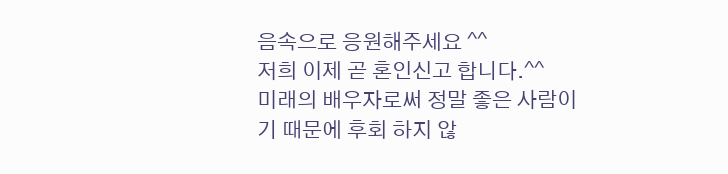음속으로 응원해주세요 ^^
저희 이제 곧 혼인신고 합니다.^^
미래의 배우자로써 정말 좋은 사람이기 때문에 후회 하지 않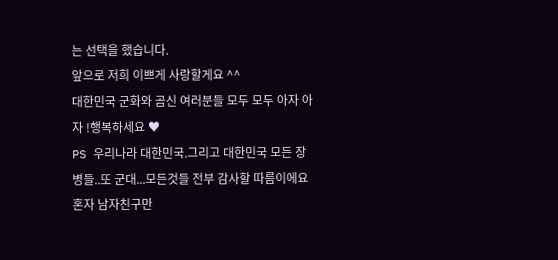는 선택을 했습니다.
앞으로 저희 이쁘게 사랑할게요 ^^
대한민국 군화와 곰신 여러분들 모두 모두 아자 아자 !행복하세요 ♥
PS 우리나라 대한민국.그리고 대한민국 모든 장병들..또 군대...모든것들 전부 감사할 따름이에요 혼자 남자친구만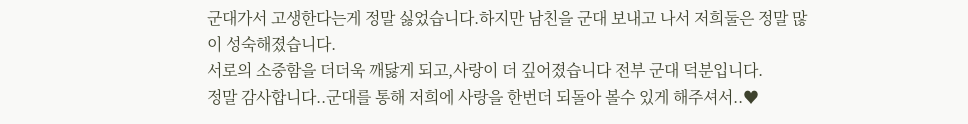군대가서 고생한다는게 정말 싫었습니다.하지만 남친을 군대 보내고 나서 저희둘은 정말 많이 성숙해졌습니다.
서로의 소중함을 더더욱 깨닳게 되고,사랑이 더 깊어졌습니다 전부 군대 덕분입니다.
정말 감사합니다..군대를 통해 저희에 사랑을 한번더 되돌아 볼수 있게 해주셔서..♥